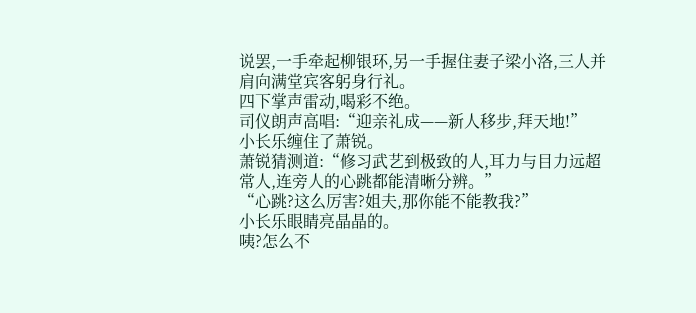说罢,一手牵起柳银环,另一手握住妻子梁小洛,三人并肩向满堂宾客躬身行礼。
四下掌声雷动,喝彩不绝。
司仪朗声高唱:“迎亲礼成——新人移步,拜天地!”
小长乐缠住了萧锐。
萧锐猜测道:“修习武艺到极致的人,耳力与目力远超常人,连旁人的心跳都能清晰分辨。”
“心跳?这么厉害?姐夫,那你能不能教我?”
小长乐眼睛亮晶晶的。
咦?怎么不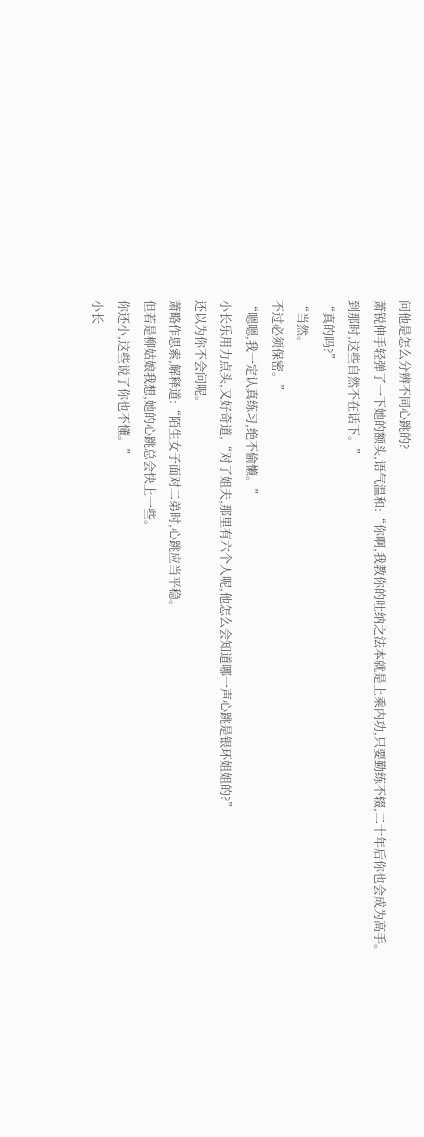问他是怎么分辨不同心跳的?
萧锐伸手轻弹了一下她的额头,语气温和:“你啊,我教你的吐纳之法本就是上乘内功,只要勤练不辍,二十年后你也会成为高手。
到那时,这些自然不在话下。”
“真的吗?”
“当然。
不过必须保密。”
“嗯嗯,我一定认真练习,绝不偷懒。”
小长乐用力点头,又好奇道,“对了姐夫,那里有六个人呢,他怎么会知道哪一声心跳是银环姐姐的?”
还以为你不会问呢。
萧略作思索,解释道:“陌生女子面对二弟时,心跳应当平稳。
但若是柳姑娘我想,她的心跳总会快上一些。
你还小,这些说了你也不懂。”
小长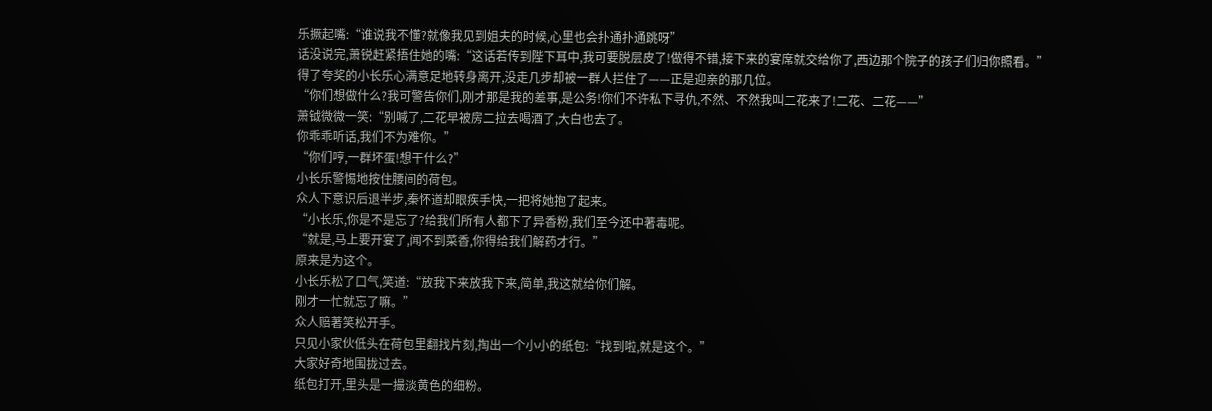乐撅起嘴:“谁说我不懂?就像我见到姐夫的时候,心里也会扑通扑通跳呀”
话没说完,萧锐赶紧捂住她的嘴:“这话若传到陛下耳中,我可要脱层皮了!做得不错,接下来的宴席就交给你了,西边那个院子的孩子们归你照看。”
得了夸奖的小长乐心满意足地转身离开,没走几步却被一群人拦住了——正是迎亲的那几位。
“你们想做什么?我可警告你们,刚才那是我的差事,是公务!你们不许私下寻仇,不然、不然我叫二花来了!二花、二花——”
萧钺微微一笑:“别喊了,二花早被房二拉去喝酒了,大白也去了。
你乖乖听话,我们不为难你。”
“你们哼,一群坏蛋!想干什么?”
小长乐警惕地按住腰间的荷包。
众人下意识后退半步,秦怀道却眼疾手快,一把将她抱了起来。
“小长乐,你是不是忘了?给我们所有人都下了异香粉,我们至今还中著毒呢。
“就是,马上要开宴了,闻不到菜香,你得给我们解药才行。”
原来是为这个。
小长乐松了口气,笑道:“放我下来放我下来,简单,我这就给你们解。
刚才一忙就忘了嘛。”
众人赔著笑松开手。
只见小家伙低头在荷包里翻找片刻,掏出一个小小的纸包:“找到啦,就是这个。”
大家好奇地围拢过去。
纸包打开,里头是一撮淡黄色的细粉。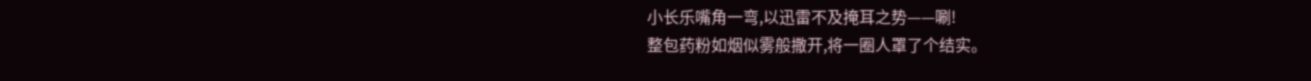小长乐嘴角一弯,以迅雷不及掩耳之势——唰!
整包药粉如烟似雾般撒开,将一圈人罩了个结实。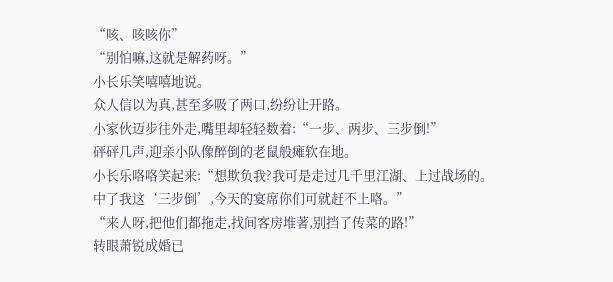“咳、咳咳你”
“别怕嘛,这就是解药呀。”
小长乐笑嘻嘻地说。
众人信以为真,甚至多吸了两口,纷纷让开路。
小家伙迈步往外走,嘴里却轻轻数着:“一步、两步、三步倒!”
砰砰几声,迎亲小队像醉倒的老鼠般瘫软在地。
小长乐咯咯笑起来:“想欺负我?我可是走过几千里江湖、上过战场的。
中了我这‘三步倒’,今天的宴席你们可就赶不上咯。”
“来人呀,把他们都拖走,找间客房堆著,别挡了传菜的路!”
转眼萧锐成婚已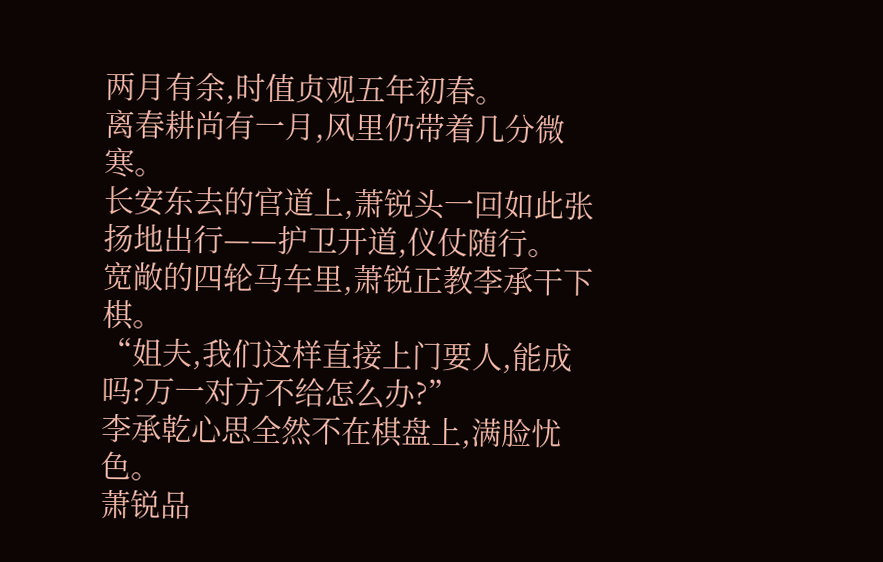两月有余,时值贞观五年初春。
离春耕尚有一月,风里仍带着几分微寒。
长安东去的官道上,萧锐头一回如此张扬地出行——护卫开道,仪仗随行。
宽敞的四轮马车里,萧锐正教李承干下棋。
“姐夫,我们这样直接上门要人,能成吗?万一对方不给怎么办?”
李承乾心思全然不在棋盘上,满脸忧色。
萧锐品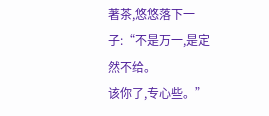著茶,悠悠落下一子:“不是万一,是定然不给。
该你了,专心些。”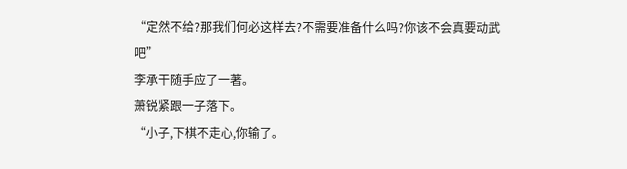“定然不给?那我们何必这样去?不需要准备什么吗?你该不会真要动武吧”
李承干随手应了一著。
萧锐紧跟一子落下。
“小子,下棋不走心,你输了。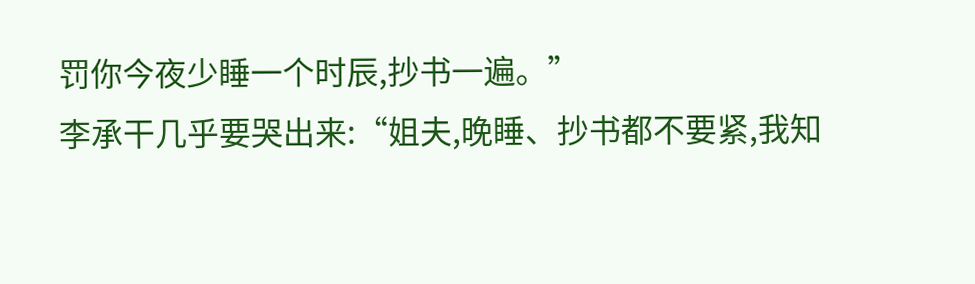罚你今夜少睡一个时辰,抄书一遍。”
李承干几乎要哭出来:“姐夫,晚睡、抄书都不要紧,我知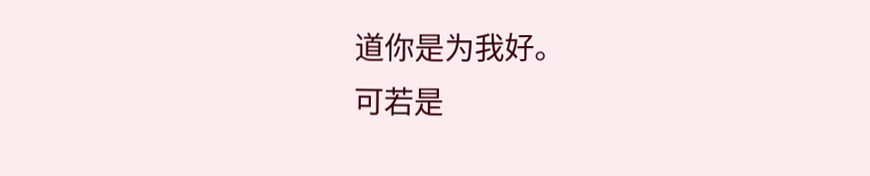道你是为我好。
可若是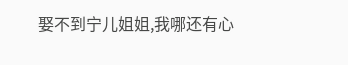娶不到宁儿姐姐,我哪还有心